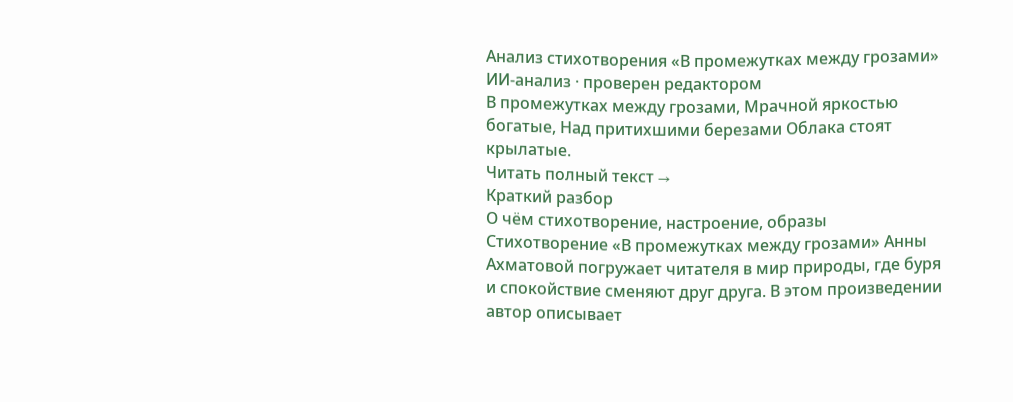Анализ стихотворения «В промежутках между грозами»
ИИ-анализ · проверен редактором
В промежутках между грозами, Мрачной яркостью богатые, Над притихшими березами Облака стоят крылатые.
Читать полный текст →
Краткий разбор
О чём стихотворение, настроение, образы
Стихотворение «В промежутках между грозами» Анны Ахматовой погружает читателя в мир природы, где буря и спокойствие сменяют друг друга. В этом произведении автор описывает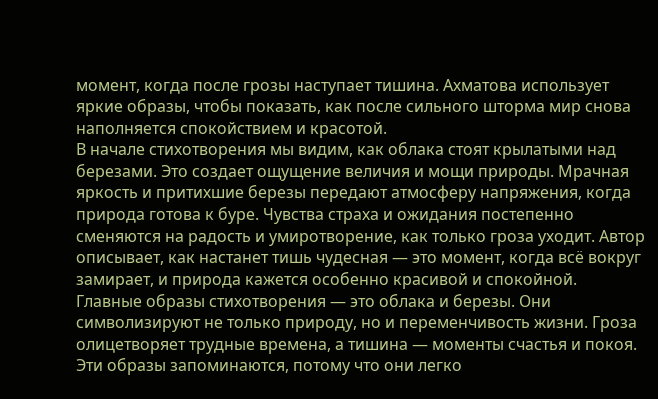момент, когда после грозы наступает тишина. Ахматова использует яркие образы, чтобы показать, как после сильного шторма мир снова наполняется спокойствием и красотой.
В начале стихотворения мы видим, как облака стоят крылатыми над березами. Это создает ощущение величия и мощи природы. Мрачная яркость и притихшие березы передают атмосферу напряжения, когда природа готова к буре. Чувства страха и ожидания постепенно сменяются на радость и умиротворение, как только гроза уходит. Автор описывает, как настанет тишь чудесная — это момент, когда всё вокруг замирает, и природа кажется особенно красивой и спокойной.
Главные образы стихотворения — это облака и березы. Они символизируют не только природу, но и переменчивость жизни. Гроза олицетворяет трудные времена, а тишина — моменты счастья и покоя. Эти образы запоминаются, потому что они легко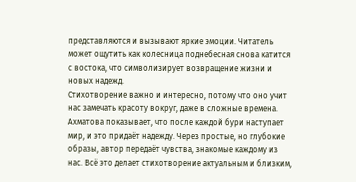представляются и вызывают яркие эмоции. Читатель может ощутить как колесница поднебесная снова катится с востока, что символизирует возвращение жизни и новых надежд.
Стихотворение важно и интересно, потому что оно учит нас замечать красоту вокруг, даже в сложные времена. Ахматова показывает, что после каждой бури наступает мир, и это придаёт надежду. Через простые, но глубокие образы, автор передаёт чувства, знакомые каждому из нас. Всё это делает стихотворение актуальным и близким,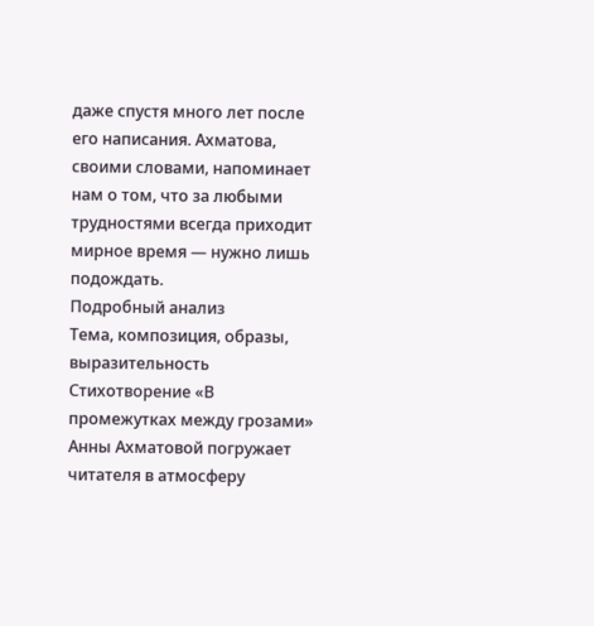даже спустя много лет после его написания. Ахматова, своими словами, напоминает нам о том, что за любыми трудностями всегда приходит мирное время — нужно лишь подождать.
Подробный анализ
Тема, композиция, образы, выразительность
Стихотворение «В промежутках между грозами» Анны Ахматовой погружает читателя в атмосферу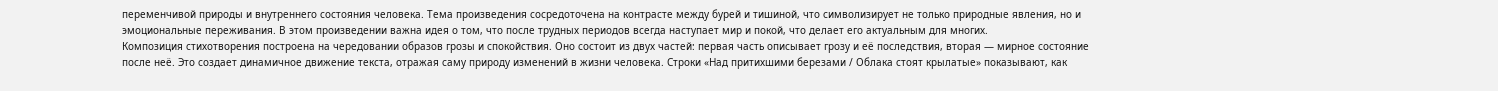переменчивой природы и внутреннего состояния человека. Тема произведения сосредоточена на контрасте между бурей и тишиной, что символизирует не только природные явления, но и эмоциональные переживания. В этом произведении важна идея о том, что после трудных периодов всегда наступает мир и покой, что делает его актуальным для многих.
Композиция стихотворения построена на чередовании образов грозы и спокойствия. Оно состоит из двух частей: первая часть описывает грозу и её последствия, вторая — мирное состояние после неё. Это создает динамичное движение текста, отражая саму природу изменений в жизни человека. Строки «Над притихшими березами / Облака стоят крылатые» показывают, как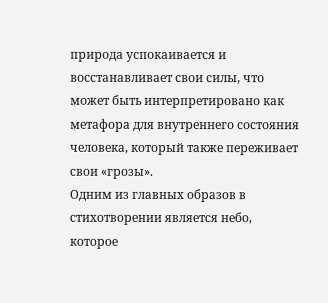природа успокаивается и восстанавливает свои силы, что может быть интерпретировано как метафора для внутреннего состояния человека, который также переживает свои «грозы».
Одним из главных образов в стихотворении является небо, которое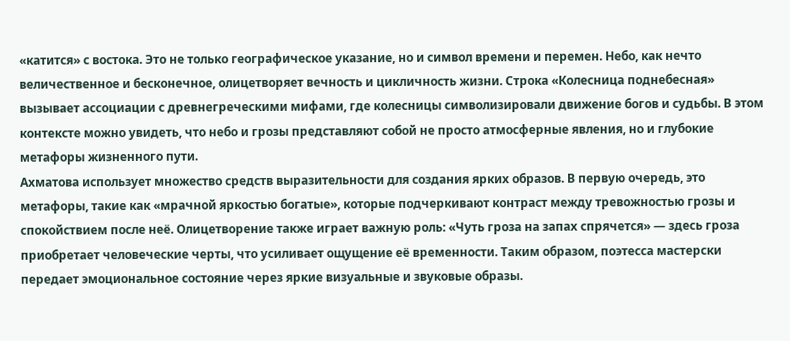«катится» с востока. Это не только географическое указание, но и символ времени и перемен. Небо, как нечто величественное и бесконечное, олицетворяет вечность и цикличность жизни. Строка «Колесница поднебесная» вызывает ассоциации с древнегреческими мифами, где колесницы символизировали движение богов и судьбы. В этом контексте можно увидеть, что небо и грозы представляют собой не просто атмосферные явления, но и глубокие метафоры жизненного пути.
Ахматова использует множество средств выразительности для создания ярких образов. В первую очередь, это метафоры, такие как «мрачной яркостью богатые», которые подчеркивают контраст между тревожностью грозы и спокойствием после неё. Олицетворение также играет важную роль: «Чуть гроза на запах спрячется» — здесь гроза приобретает человеческие черты, что усиливает ощущение её временности. Таким образом, поэтесса мастерски передает эмоциональное состояние через яркие визуальные и звуковые образы.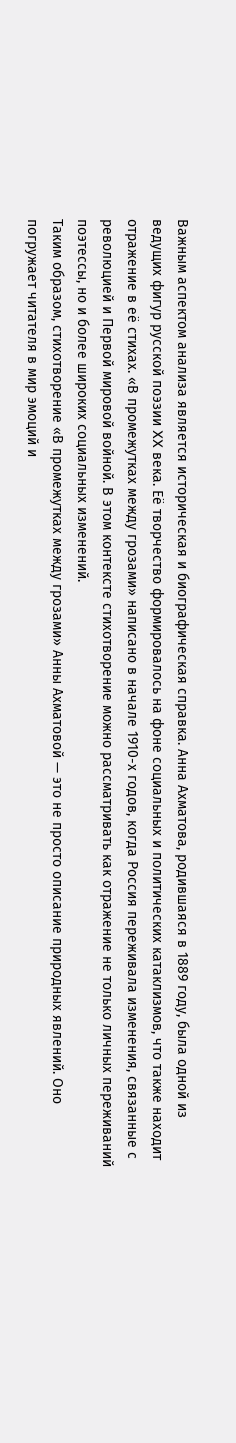Важным аспектом анализа является историческая и биографическая справка. Анна Ахматова, родившаяся в 1889 году, была одной из ведущих фигур русской поэзии XX века. Её творчество формировалось на фоне социальных и политических катаклизмов, что также находит отражение в её стихах. «В промежутках между грозами» написано в начале 1910-х годов, когда Россия переживала изменения, связанные с революцией и Первой мировой войной. В этом контексте стихотворение можно рассматривать как отражение не только личных переживаний поэтессы, но и более широких социальных изменений.
Таким образом, стихотворение «В промежутках между грозами» Анны Ахматовой — это не просто описание природных явлений. Оно погружает читателя в мир эмоций и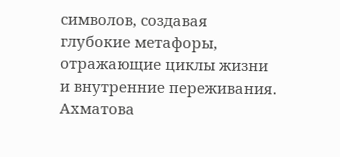символов, создавая глубокие метафоры, отражающие циклы жизни и внутренние переживания. Ахматова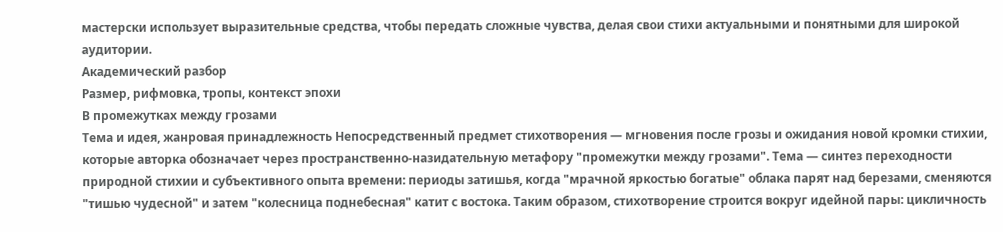мастерски использует выразительные средства, чтобы передать сложные чувства, делая свои стихи актуальными и понятными для широкой аудитории.
Академический разбор
Размер, рифмовка, тропы, контекст эпохи
В промежутках между грозами
Тема и идея, жанровая принадлежность Непосредственный предмет стихотворения — мгновения после грозы и ожидания новой кромки стихии, которые авторка обозначает через пространственно-назидательную метафору "промежутки между грозами". Тема — синтез переходности природной стихии и субъективного опыта времени: периоды затишья, когда "мрачной яркостью богатые" облака парят над березами, сменяются "тишью чудесной" и затем "колесница поднебесная" катит с востока. Таким образом, стихотворение строится вокруг идейной пары: цикличность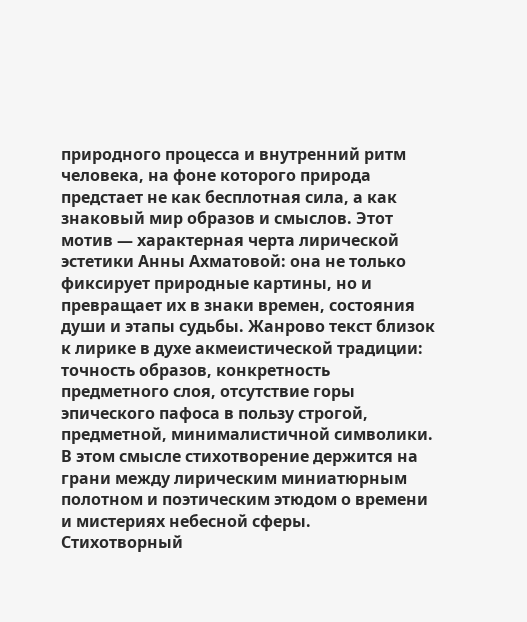природного процесса и внутренний ритм человека, на фоне которого природа предстает не как бесплотная сила, а как знаковый мир образов и смыслов. Этот мотив — характерная черта лирической эстетики Анны Ахматовой: она не только фиксирует природные картины, но и превращает их в знаки времен, состояния души и этапы судьбы. Жанрово текст близок к лирике в духе акмеистической традиции: точность образов, конкретность предметного слоя, отсутствие горы эпического пафоса в пользу строгой, предметной, минималистичной символики. В этом смысле стихотворение держится на грани между лирическим миниатюрным полотном и поэтическим этюдом о времени и мистериях небесной сферы.
Стихотворный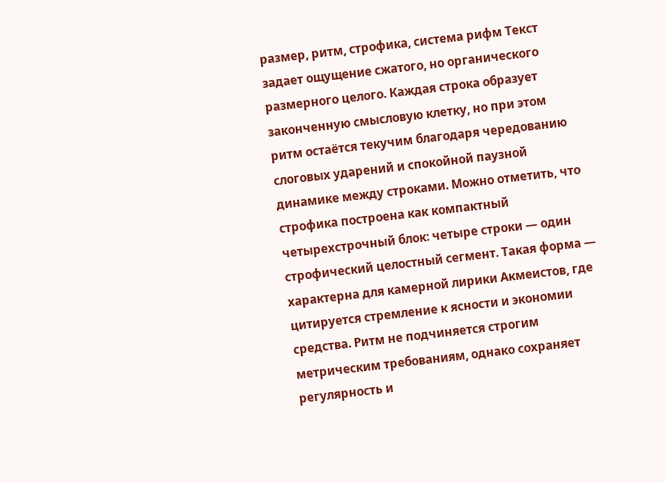размер, ритм, строфика, система рифм Текст задает ощущение сжатого, но органического размерного целого. Каждая строка образует законченную смысловую клетку, но при этом ритм остаётся текучим благодаря чередованию слоговых ударений и спокойной паузной динамике между строками. Можно отметить, что строфика построена как компактный четырехстрочный блок: четыре строки — один строфический целостный сегмент. Такая форма — характерна для камерной лирики Акмеистов, где цитируется стремление к ясности и экономии средства. Ритм не подчиняется строгим метрическим требованиям, однако сохраняет регулярность и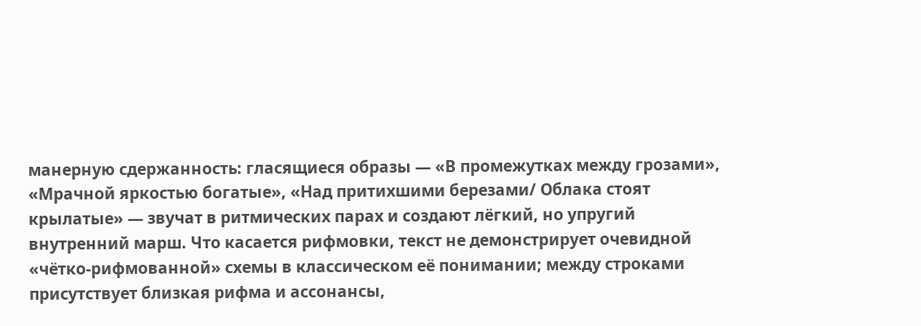манерную сдержанность: гласящиеся образы — «В промежутках между грозами», «Мрачной яркостью богатые», «Над притихшими березами/ Облака стоят крылатые» — звучат в ритмических парах и создают лёгкий, но упругий внутренний марш. Что касается рифмовки, текст не демонстрирует очевидной «чётко-рифмованной» схемы в классическом её понимании; между строками присутствует близкая рифма и ассонансы,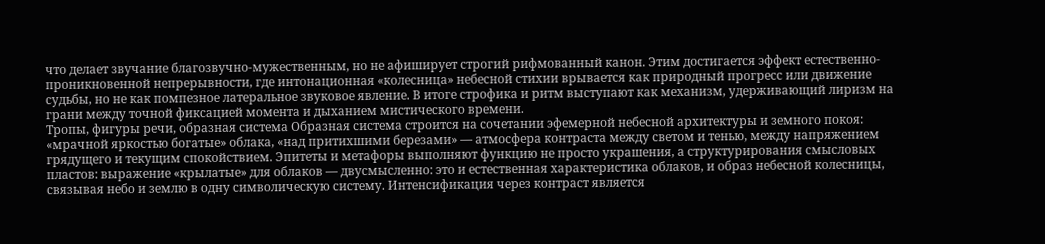что делает звучание благозвучно-мужественным, но не афиширует строгий рифмованный канон. Этим достигается эффект естественно-проникновенной непрерывности, где интонационная «колесница» небесной стихии врывается как природный прогресс или движение судьбы, но не как помпезное латеральное звуковое явление. В итоге строфика и ритм выступают как механизм, удерживающий лиризм на грани между точной фиксацией момента и дыханием мистического времени.
Тропы, фигуры речи, образная система Образная система строится на сочетании эфемерной небесной архитектуры и земного покоя: «мрачной яркостью богатые» облака, «над притихшими березами» — атмосфера контраста между светом и тенью, между напряжением грядущего и текущим спокойствием. Эпитеты и метафоры выполняют функцию не просто украшения, а структурирования смысловых пластов: выражение «крылатые» для облаков — двусмысленно: это и естественная характеристика облаков, и образ небесной колесницы, связывая небо и землю в одну символическую систему. Интенсификация через контраст является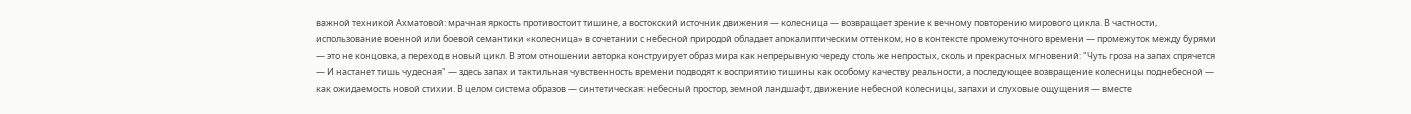важной техникой Ахматовой: мрачная яркость противостоит тишине, а востокский источник движения — колесница — возвращает зрение к вечному повторению мирового цикла. В частности, использование военной или боевой семантики «колесница» в сочетании с небесной природой обладает апокалиптическим оттенком, но в контексте промежуточного времени — промежуток между бурями — это не концовка, а переход в новый цикл. В этом отношении авторка конструирует образ мира как непрерывную череду столь же непростых, сколь и прекрасных мгновений: "Чуть гроза на запах спрячется — И настанет тишь чудесная" — здесь запах и тактильная чувственность времени подводят к восприятию тишины как особому качеству реальности, а последующее возвращение колесницы поднебесной — как ожидаемость новой стихии. В целом система образов — синтетическая: небесный простор, земной ландшафт, движение небесной колесницы, запахи и слуховые ощущения — вместе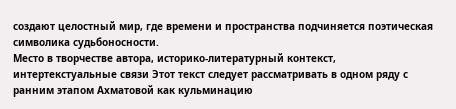создают целостный мир, где времени и пространства подчиняется поэтическая символика судьбоносности.
Место в творчестве автора, историко-литературный контекст, интертекстуальные связи Этот текст следует рассматривать в одном ряду с ранним этапом Ахматовой как кульминацию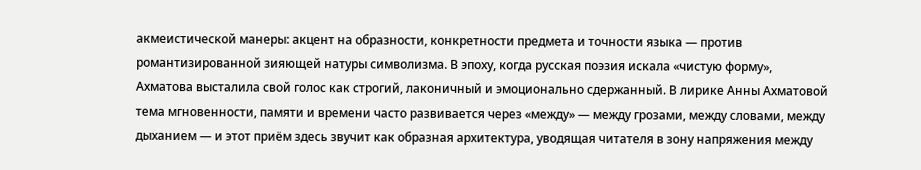акмеистической манеры: акцент на образности, конкретности предмета и точности языка — против романтизированной зияющей натуры символизма. В эпоху, когда русская поэзия искала «чистую форму», Ахматова высталила свой голос как строгий, лаконичный и эмоционально сдержанный. В лирике Анны Ахматовой тема мгновенности, памяти и времени часто развивается через «между» — между грозами, между словами, между дыханием — и этот приём здесь звучит как образная архитектура, уводящая читателя в зону напряжения между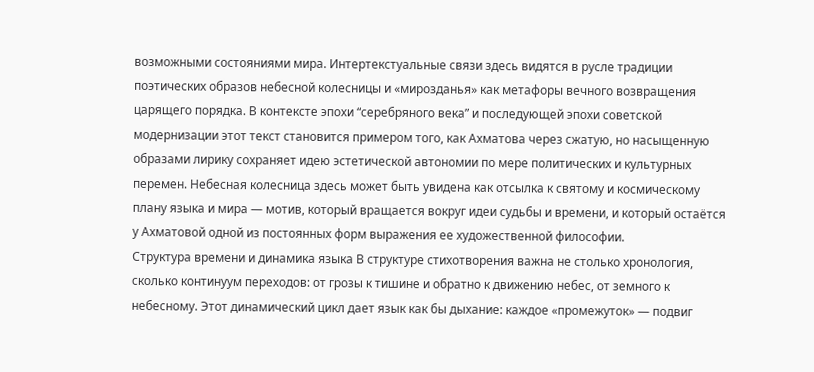возможными состояниями мира. Интертекстуальные связи здесь видятся в русле традиции поэтических образов небесной колесницы и «мирозданья» как метафоры вечного возвращения царящего порядка. В контексте эпохи “серебряного века” и последующей эпохи советской модернизации этот текст становится примером того, как Ахматова через сжатую, но насыщенную образами лирику сохраняет идею эстетической автономии по мере политических и культурных перемен. Небесная колесница здесь может быть увидена как отсылка к святому и космическому плану языка и мира — мотив, который вращается вокруг идеи судьбы и времени, и который остаётся у Ахматовой одной из постоянных форм выражения ее художественной философии.
Структура времени и динамика языка В структуре стихотворения важна не столько хронология, сколько континуум переходов: от грозы к тишине и обратно к движению небес, от земного к небесному. Этот динамический цикл дает язык как бы дыхание: каждое «промежуток» — подвиг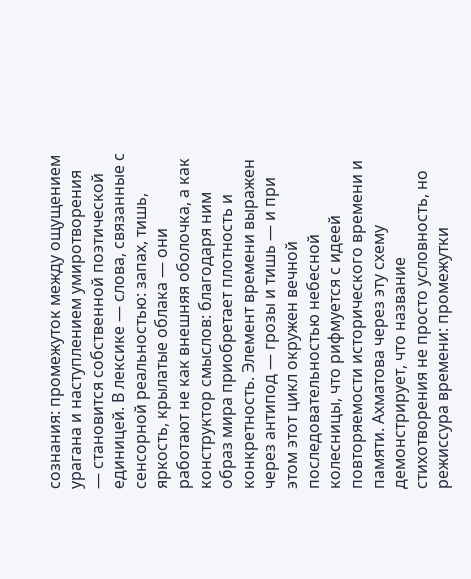сознания: промежуток между ощущением урагана и наступлением умиротворения — становится собственной поэтической единицей. В лексике — слова, связанные с сенсорной реальностью: запах, тишь, яркость, крылатые облака — они работают не как внешняя оболочка, а как конструктор смыслов: благодаря ним образ мира приобретает плотность и конкретность. Элемент времени выражен через антипод — грозы и тишь — и при этом этот цикл окружен вечной последовательностью небесной колесницы, что рифмуется с идеей повторяемости исторического времени и памяти. Ахматова через эту схему демонстрирует, что название стихотворения не просто условность, но режиссура времени: промежутки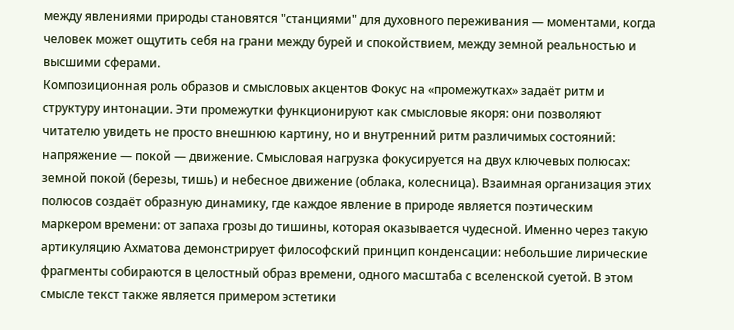между явлениями природы становятся "станциями" для духовного переживания — моментами, когда человек может ощутить себя на грани между бурей и спокойствием, между земной реальностью и высшими сферами.
Композиционная роль образов и смысловых акцентов Фокус на «промежутках» задаёт ритм и структуру интонации. Эти промежутки функционируют как смысловые якоря: они позволяют читателю увидеть не просто внешнюю картину, но и внутренний ритм различимых состояний: напряжение — покой — движение. Смысловая нагрузка фокусируется на двух ключевых полюсах: земной покой (березы, тишь) и небесное движение (облака, колесница). Взаимная организация этих полюсов создаёт образную динамику, где каждое явление в природе является поэтическим маркером времени: от запаха грозы до тишины, которая оказывается чудесной. Именно через такую артикуляцию Ахматова демонстрирует философский принцип конденсации: небольшие лирические фрагменты собираются в целостный образ времени, одного масштаба с вселенской суетой. В этом смысле текст также является примером эстетики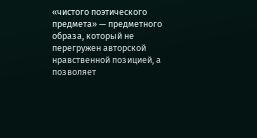«чистого поэтического предмета» — предметного образа, который не перегружен авторской нравственной позицией, а позволяет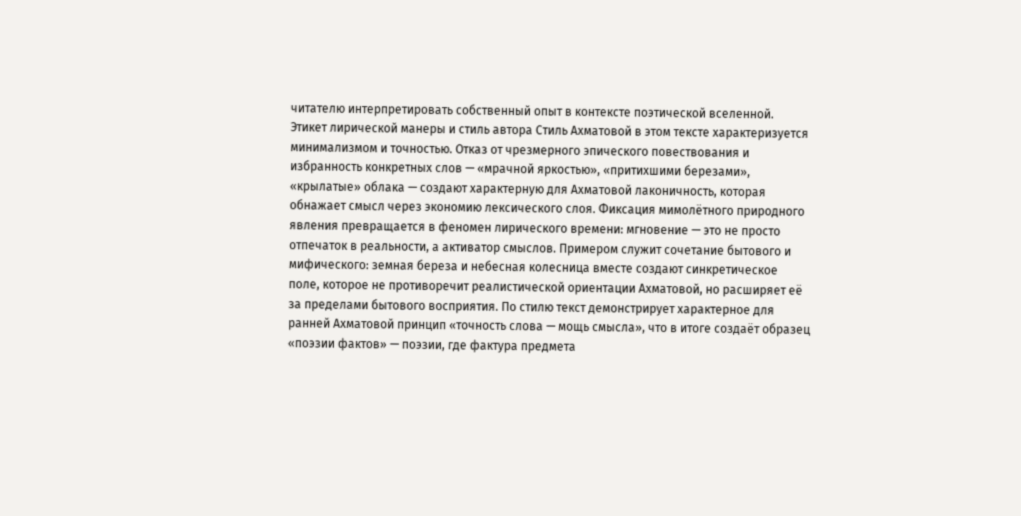читателю интерпретировать собственный опыт в контексте поэтической вселенной.
Этикет лирической манеры и стиль автора Стиль Ахматовой в этом тексте характеризуется минимализмом и точностью. Отказ от чрезмерного эпического повествования и избранность конкретных слов — «мрачной яркостью», «притихшими березами», «крылатые» облака — создают характерную для Ахматовой лаконичность, которая обнажает смысл через экономию лексического слоя. Фиксация мимолётного природного явления превращается в феномен лирического времени: мгновение — это не просто отпечаток в реальности, а активатор смыслов. Примером служит сочетание бытового и мифического: земная береза и небесная колесница вместе создают синкретическое поле, которое не противоречит реалистической ориентации Ахматовой, но расширяет её за пределами бытового восприятия. По стилю текст демонстрирует характерное для ранней Ахматовой принцип «точность слова — мощь смысла», что в итоге создаёт образец «поэзии фактов» — поэзии, где фактура предмета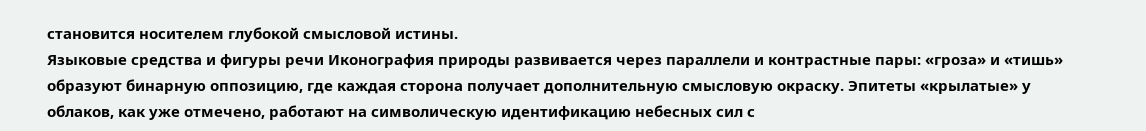становится носителем глубокой смысловой истины.
Языковые средства и фигуры речи Иконография природы развивается через параллели и контрастные пары: «гроза» и «тишь» образуют бинарную оппозицию, где каждая сторона получает дополнительную смысловую окраску. Эпитеты «крылатые» у облаков, как уже отмечено, работают на символическую идентификацию небесных сил с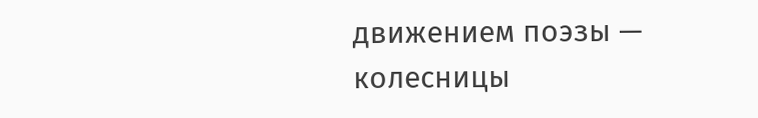движением поэзы — колесницы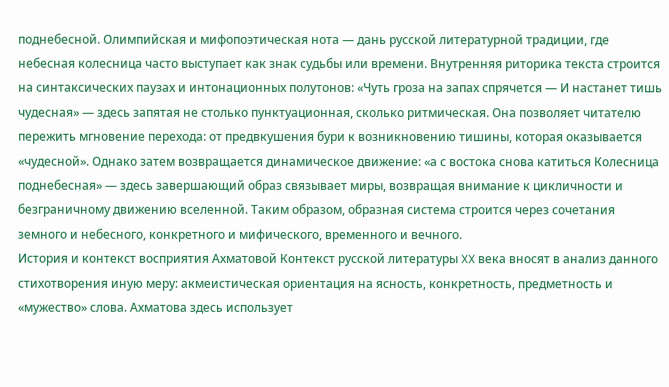поднебесной. Олимпийская и мифопоэтическая нота — дань русской литературной традиции, где небесная колесница часто выступает как знак судьбы или времени. Внутренняя риторика текста строится на синтаксических паузах и интонационных полутонов: «Чуть гроза на запах спрячется — И настанет тишь чудесная» — здесь запятая не столько пунктуационная, сколько ритмическая. Она позволяет читателю пережить мгновение перехода: от предвкушения бури к возникновению тишины, которая оказывается «чудесной». Однако затем возвращается динамическое движение: «а с востока снова катиться Колесница поднебесная» — здесь завершающий образ связывает миры, возвращая внимание к цикличности и безграничному движению вселенной. Таким образом, образная система строится через сочетания земного и небесного, конкретного и мифического, временного и вечного.
История и контекст восприятия Ахматовой Контекст русской литературы XX века вносят в анализ данного стихотворения иную меру: акмеистическая ориентация на ясность, конкретность, предметность и «мужество» слова. Ахматова здесь использует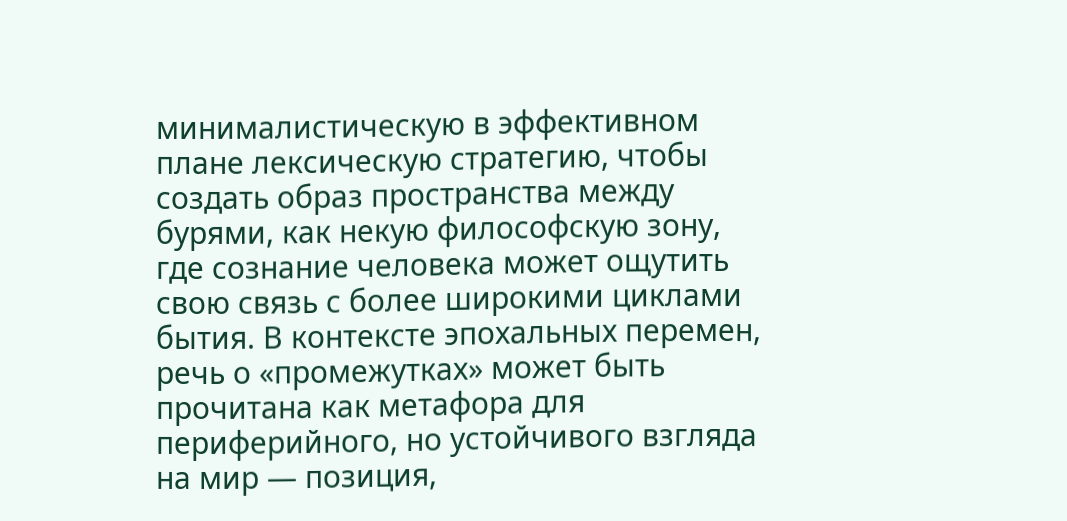минималистическую в эффективном плане лексическую стратегию, чтобы создать образ пространства между бурями, как некую философскую зону, где сознание человека может ощутить свою связь с более широкими циклами бытия. В контексте эпохальных перемен, речь о «промежутках» может быть прочитана как метафора для периферийного, но устойчивого взгляда на мир — позиция,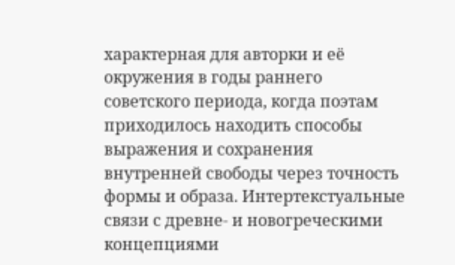характерная для авторки и её окружения в годы раннего советского периода, когда поэтам приходилось находить способы выражения и сохранения внутренней свободы через точность формы и образа. Интертекстуальные связи с древне- и новогреческими концепциями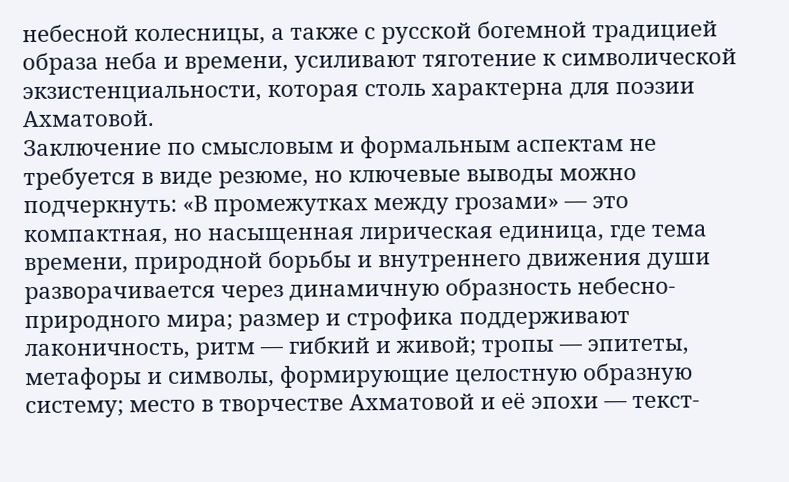небесной колесницы, а также с русской богемной традицией образа неба и времени, усиливают тяготение к символической экзистенциальности, которая столь характерна для поэзии Ахматовой.
Заключение по смысловым и формальным аспектам не требуется в виде резюме, но ключевые выводы можно подчеркнуть: «В промежутках между грозами» — это компактная, но насыщенная лирическая единица, где тема времени, природной борьбы и внутреннего движения души разворачивается через динамичную образность небесно-природного мира; размер и строфика поддерживают лаконичность, ритм — гибкий и живой; тропы — эпитеты, метафоры и символы, формирующие целостную образную систему; место в творчестве Ахматовой и её эпохи — текст-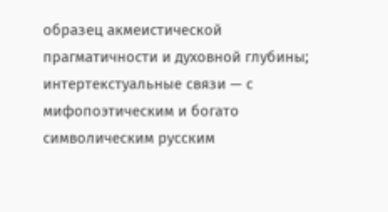образец акмеистической прагматичности и духовной глубины; интертекстуальные связи — с мифопоэтическим и богато символическим русским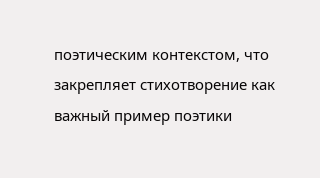поэтическим контекстом, что закрепляет стихотворение как важный пример поэтики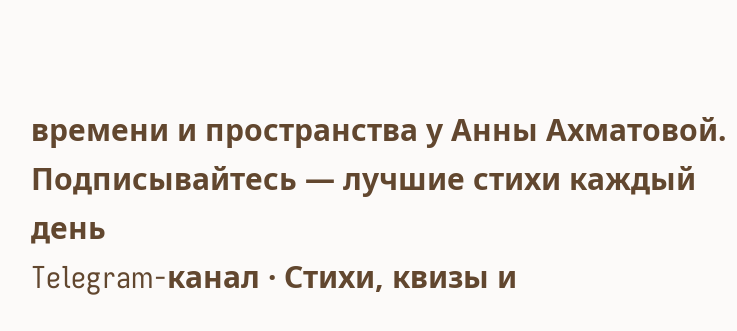времени и пространства у Анны Ахматовой.
Подписывайтесь — лучшие стихи каждый день
Telegram-канал · Стихи, квизы и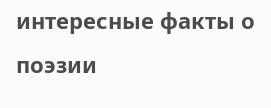интересные факты о поэзии